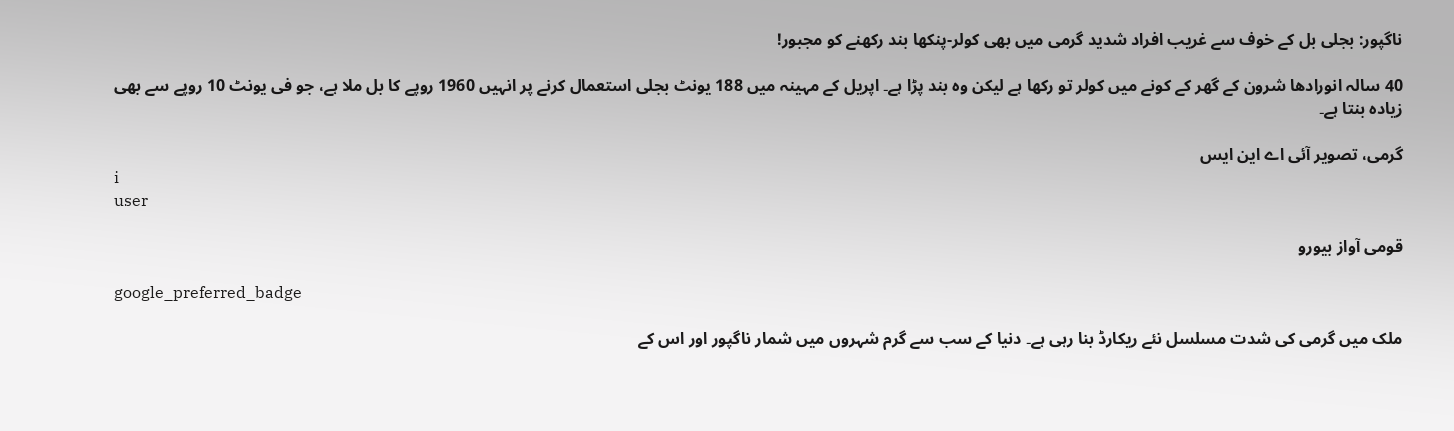ناگپور: بجلی بل کے خوف سے غریب افراد شدید گرمی میں بھی کولر-پنکھا بند رکھنے کو مجبور!

40 سالہ انورادھا شرون کے گھر کے کونے میں کولر تو رکھا ہے لیکن وہ بند پڑا ہے۔ اپریل کے مہینہ میں 188 یونٹ بجلی استعمال کرنے پر انہیں 1960 روپے کا بل ملا ہے، جو فی یونٹ 10 روپے سے بھی زیادہ بنتا ہے۔

گرمی، تصویر آئی اے این ایس
i
user

قومی آواز بیورو

google_preferred_badge

ملک میں گرمی کی شدت مسلسل نئے ریکارڈ بنا رہی ہے۔ دنیا کے سب سے گرم شہروں میں شمار ناگپور اور اس کے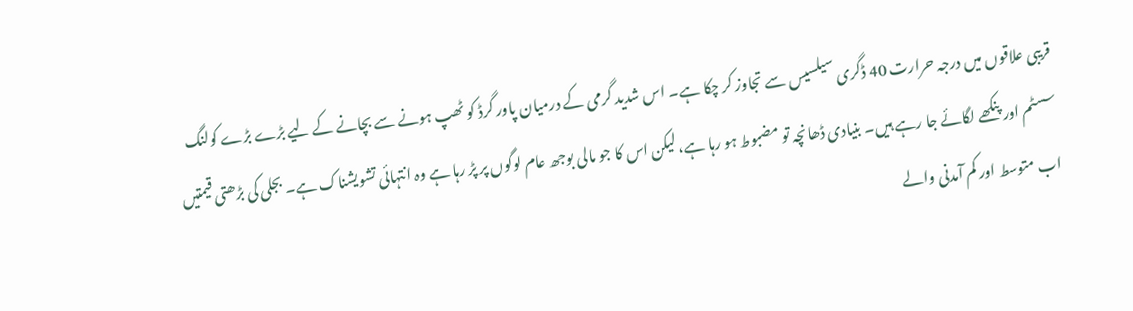قریبی علاقوں میں درجہ حرارت 40 ڈگری سیلسیس سے تجاوز کر چکا ہے۔ اس شدید گرمی کے درمیان پاور گرڈ کو ٹھپ ہونے سے بچانے کے لیے بڑے بڑے کولنگ سسٹم اور پنکھے لگائے جا رہے ہیں۔ بنیادی ڈھانچہ تو مضبوط ہو رہا ہے، لیکن اس کا جو مالی بوجھ عام لوگوں پر پڑ رہا ہے وہ انتہائی تشویشناک ہے۔ بجلی کی بڑھتی قیمتیں اب متوسط اور کم آمدنی والے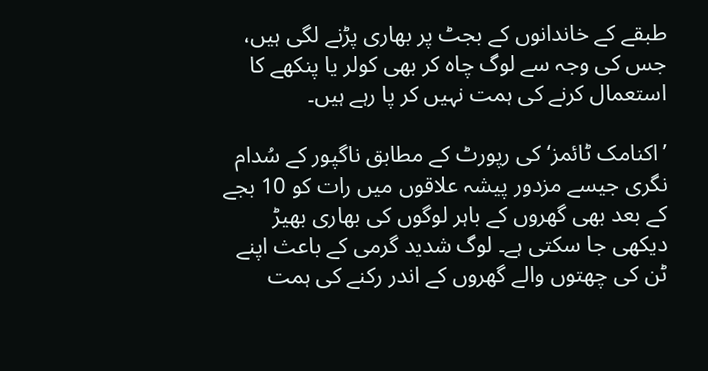طبقے کے خاندانوں کے بجٹ پر بھاری پڑنے لگی ہیں، جس کی وجہ سے لوگ چاہ کر بھی کولر یا پنکھے کا استعمال کرنے کی ہمت نہیں کر پا رہے ہیں۔

’اکنامک ٹائمز‘ کی رپورٹ کے مطابق ناگپور کے سُدام نگری جیسے مزدور پیشہ علاقوں میں رات کو 10 بجے کے بعد بھی گھروں کے باہر لوگوں کی بھاری بھیڑ دیکھی جا سکتی ہے۔ لوگ شدید گرمی کے باعث اپنے ٹن کی چھتوں والے گھروں کے اندر رکنے کی ہمت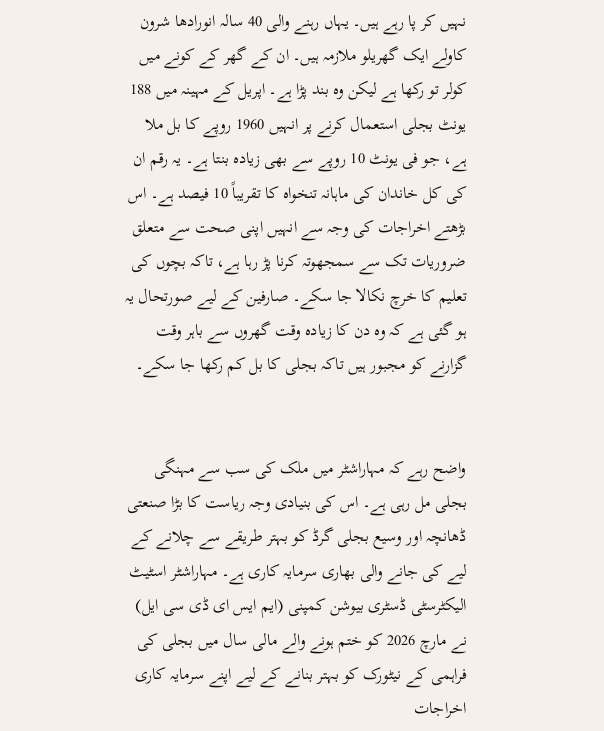نہیں کر پا رہے ہیں۔ یہاں رہنے والی 40 سالہ انورادھا شرون کاولے ایک گھریلو ملازمہ ہیں۔ ان کے گھر کے کونے میں کولر تو رکھا ہے لیکن وہ بند پڑا ہے۔ اپریل کے مہینہ میں 188 یونٹ بجلی استعمال کرنے پر انہیں 1960 روپے کا بل ملا ہے، جو فی یونٹ 10 روپے سے بھی زیادہ بنتا ہے۔ یہ رقم ان کی کل خاندان کی ماہانہ تنخواہ کا تقریباً 10 فیصد ہے۔ اس بڑھتے اخراجات کی وجہ سے انہیں اپنی صحت سے متعلق ضروریات تک سے سمجھوتہ کرنا پڑ رہا ہے، تاکہ بچوں کی تعلیم کا خرچ نکالا جا سکے۔ صارفین کے لیے صورتحال یہ ہو گئی ہے کہ وہ دن کا زیادہ وقت گھروں سے باہر وقت گزارنے کو مجبور ہیں تاکہ بجلی کا بل کم رکھا جا سکے۔


واضح رہے کہ مہاراشٹر میں ملک کی سب سے مہنگی بجلی مل رہی ہے۔ اس کی بنیادی وجہ ریاست کا بڑا صنعتی ڈھانچہ اور وسیع بجلی گرڈ کو بہتر طریقے سے چلانے کے لیے کی جانے والی بھاری سرمایہ کاری ہے۔ مہاراشٹر اسٹیٹ الیکٹرسٹی ڈسٹری بیوشن کمپنی (ایم ایس ای ڈی سی ایل) نے مارچ 2026 کو ختم ہونے والے مالی سال میں بجلی کی فراہمی کے نیٹورک کو بہتر بنانے کے لیے اپنے سرمایہ کاری اخراجات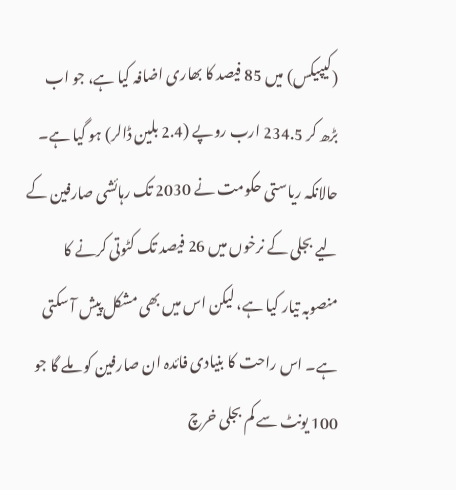(کیپیکس) میں 85 فیصد کا بھاری اضافہ کیا ہے، جو اب بڑھ کر 234.5 ارب روپے (2.4 بلین ڈالر) ہو گیا ہے۔ حالانکہ ریاستی حکومت نے 2030 تک رہائشی صارفین کے لیے بجلی کے نرخوں میں 26 فیصد تک کٹوتی کرنے کا منصوبہ تیار کیا ہے، لیکن اس میں بھی مشکل پیش آ سکتی ہے۔ اس راحت کا بنیادی فائدہ ان صارفین کو ملے گا جو 100 یونٹ سے کم بجلی خرچ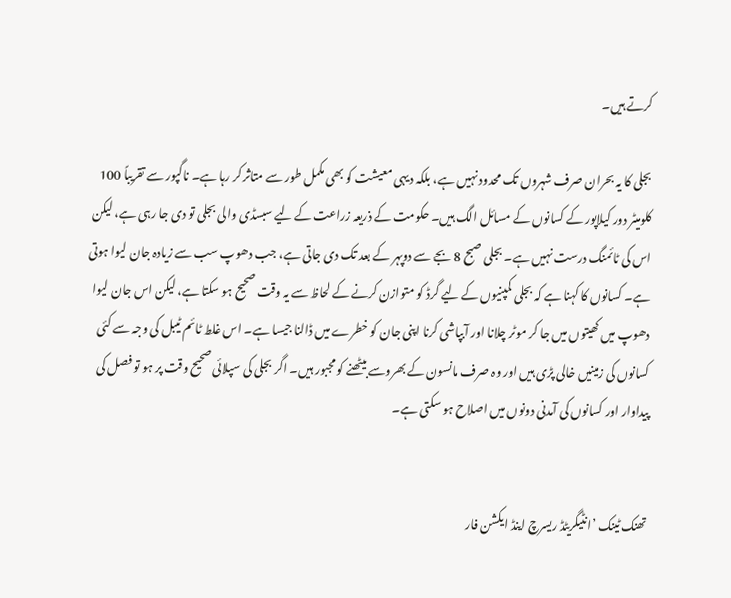کرتے ہیں۔

بجلی کا یہ بحران صرف شہروں تک محدود نہیں ہے، بلکہ دیہی معیشت کو بھی مکمل طور سے متاثر کر رہا ہے۔ ناگپور سے تقریباً 100 کلومیٹر دور کیلاپور کے کسانوں کے مسائل الگ ہیں۔ حکومت کے ذریعہ زراعت کے لیے سبسڈی والی بجلی تو دی جا رہی ہے، لیکن اس کی ٹائمنگ درست نہیں ہے۔ بجلی صبح 8 بجے سے دوپہر کے بعد تک دی جاتی ہے، جب دھوپ سب سے زیادہ جان لیوا ہوتی ہے۔ کسانوں کا کہنا ہے کہ بجلی کمپنیوں کے لیے گرڈ کو متوازن کرنے کے لحاظ سے یہ وقت صحیح ہو سکتا ہے، لیکن اس جان لیوا دھوپ میں کھیتوں میں جا کر موٹر چلانا اور آبپاشی کرنا اپنی جان کو خطرے میں ڈالنا جیسا ہے۔ اس غلط ٹائم ٹیبل کی وجہ سے کئی کسانوں کی زمینیں خالی پڑی ہیں اور وہ صرف مانسون کے بھروسے بیٹھنے کو مجبور ہیں۔ اگر بجلی کی سپلائی صحیح وقت پر ہو تو فصل کی پیداوار اور کسانوں کی آمدنی دونوں میں اصلاح ہو سکتی ہے۔


تھنک ٹینک ’انٹیگریٹڈ ریسرچ اینڈ ایکشن فار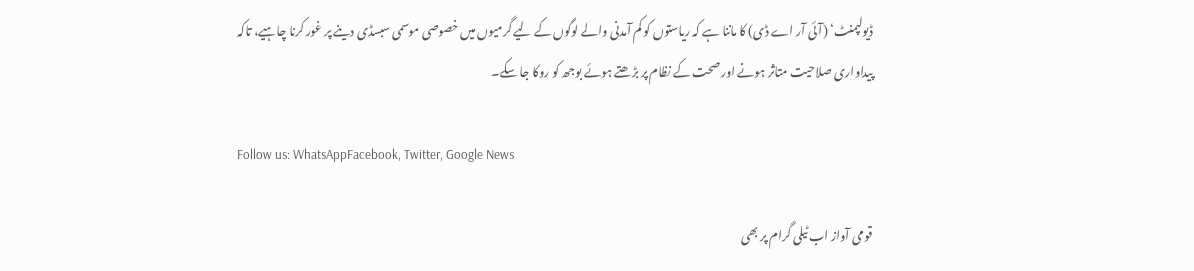ڈیولپمنٹ‘ (آئی آر اے ڈی) کا ماننا ہے کہ ریاستوں کو کم آمدنی والے لوگوں کے لیے گرمیوں میں خصوصی موسمی سبسڈی دینے پر غور کرنا چاہیے، تاکہ پیداواری صلاحیت متاثر ہونے اور صحت کے نظام پر بڑھتے ہوئے بوجھ کو روکا جا سکے۔

Follow us: WhatsAppFacebook, Twitter, Google News

قومی آواز اب ٹیلی گرام پر بھی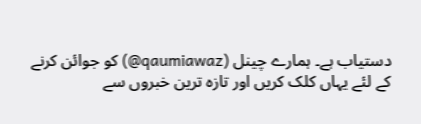دستیاب ہے۔ ہمارے چینل (qaumiawaz@) کو جوائن کرنے کے لئے یہاں کلک کریں اور تازہ ترین خبروں سے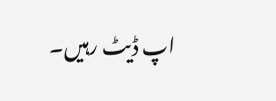اپ ڈیٹ رہیں۔